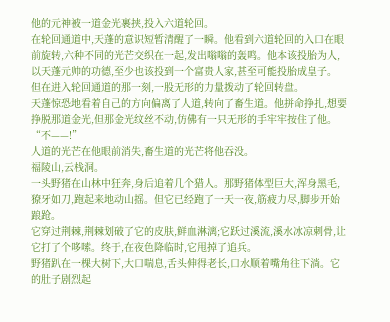他的元神被一道金光裹挟,投入六道轮回。
在轮回通道中,天蓬的意识短暂清醒了一瞬。他看到六道轮回的入口在眼前旋转,六种不同的光芒交织在一起,发出嗡嗡的轰鸣。他本该投胎为人,以天蓬元帅的功德,至少也该投到一个富贵人家,甚至可能投胎成皇子。
但在进入轮回通道的那一刻,一股无形的力量拨动了轮回转盘。
天蓬惊恐地看着自己的方向偏离了人道,转向了畜生道。他拼命挣扎,想要挣脱那道金光,但那金光纹丝不动,仿佛有一只无形的手牢牢按住了他。
“不——!”
人道的光芒在他眼前消失,畜生道的光芒将他吞没。
福陵山,云栈洞。
一头野猪在山林中狂奔,身后追着几个猎人。那野猪体型巨大,浑身黑毛,獠牙如刀,跑起来地动山摇。但它已经跑了一天一夜,筋疲力尽,脚步开始踉跄。
它穿过荆棘,荆棘划破了它的皮肤,鲜血淋漓;它跃过溪流,溪水冰凉刺骨,让它打了个哆嗦。终于,在夜色降临时,它甩掉了追兵。
野猪趴在一棵大树下,大口喘息,舌头伸得老长,口水顺着嘴角往下淌。它的肚子剧烈起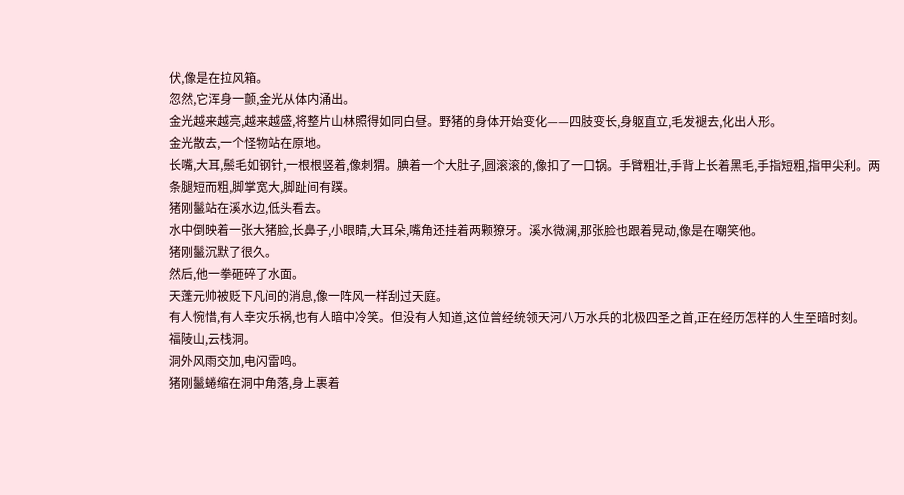伏,像是在拉风箱。
忽然,它浑身一颤,金光从体内涌出。
金光越来越亮,越来越盛,将整片山林照得如同白昼。野猪的身体开始变化——四肢变长,身躯直立,毛发褪去,化出人形。
金光散去,一个怪物站在原地。
长嘴,大耳,鬃毛如钢针,一根根竖着,像刺猬。腆着一个大肚子,圆滚滚的,像扣了一口锅。手臂粗壮,手背上长着黑毛,手指短粗,指甲尖利。两条腿短而粗,脚掌宽大,脚趾间有蹼。
猪刚鬣站在溪水边,低头看去。
水中倒映着一张大猪脸,长鼻子,小眼睛,大耳朵,嘴角还挂着两颗獠牙。溪水微澜,那张脸也跟着晃动,像是在嘲笑他。
猪刚鬣沉默了很久。
然后,他一拳砸碎了水面。
天蓬元帅被贬下凡间的消息,像一阵风一样刮过天庭。
有人惋惜,有人幸灾乐祸,也有人暗中冷笑。但没有人知道,这位曾经统领天河八万水兵的北极四圣之首,正在经历怎样的人生至暗时刻。
福陵山,云栈洞。
洞外风雨交加,电闪雷鸣。
猪刚鬣蜷缩在洞中角落,身上裹着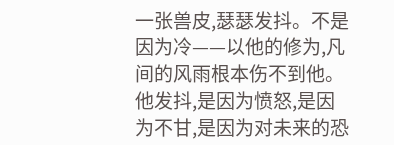一张兽皮,瑟瑟发抖。不是因为冷——以他的修为,凡间的风雨根本伤不到他。他发抖,是因为愤怒,是因为不甘,是因为对未来的恐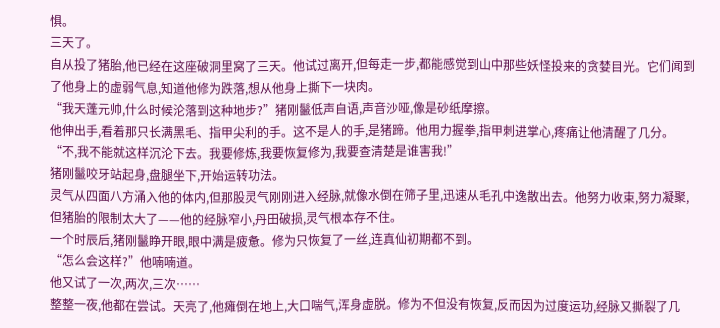惧。
三天了。
自从投了猪胎,他已经在这座破洞里窝了三天。他试过离开,但每走一步,都能感觉到山中那些妖怪投来的贪婪目光。它们闻到了他身上的虚弱气息,知道他修为跌落,想从他身上撕下一块肉。
“我天蓬元帅,什么时候沦落到这种地步?”猪刚鬣低声自语,声音沙哑,像是砂纸摩擦。
他伸出手,看着那只长满黑毛、指甲尖利的手。这不是人的手,是猪蹄。他用力握拳,指甲刺进掌心,疼痛让他清醒了几分。
“不,我不能就这样沉沦下去。我要修炼,我要恢复修为,我要查清楚是谁害我!”
猪刚鬣咬牙站起身,盘腿坐下,开始运转功法。
灵气从四面八方涌入他的体内,但那股灵气刚刚进入经脉,就像水倒在筛子里,迅速从毛孔中逸散出去。他努力收束,努力凝聚,但猪胎的限制太大了——他的经脉窄小,丹田破损,灵气根本存不住。
一个时辰后,猪刚鬣睁开眼,眼中满是疲惫。修为只恢复了一丝,连真仙初期都不到。
“怎么会这样?”他喃喃道。
他又试了一次,两次,三次……
整整一夜,他都在尝试。天亮了,他瘫倒在地上,大口喘气,浑身虚脱。修为不但没有恢复,反而因为过度运功,经脉又撕裂了几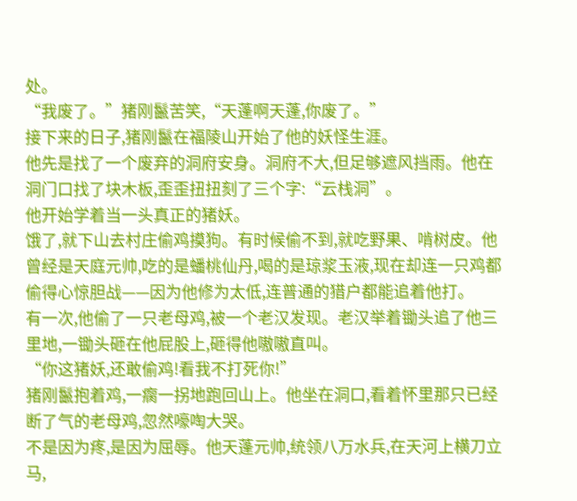处。
“我废了。”猪刚鬣苦笑,“天蓬啊天蓬,你废了。”
接下来的日子,猪刚鬣在福陵山开始了他的妖怪生涯。
他先是找了一个废弃的洞府安身。洞府不大,但足够遮风挡雨。他在洞门口找了块木板,歪歪扭扭刻了三个字:“云栈洞”。
他开始学着当一头真正的猪妖。
饿了,就下山去村庄偷鸡摸狗。有时候偷不到,就吃野果、啃树皮。他曾经是天庭元帅,吃的是蟠桃仙丹,喝的是琼浆玉液,现在却连一只鸡都偷得心惊胆战——因为他修为太低,连普通的猎户都能追着他打。
有一次,他偷了一只老母鸡,被一个老汉发现。老汉举着锄头追了他三里地,一锄头砸在他屁股上,砸得他嗷嗷直叫。
“你这猪妖,还敢偷鸡!看我不打死你!”
猪刚鬣抱着鸡,一瘸一拐地跑回山上。他坐在洞口,看着怀里那只已经断了气的老母鸡,忽然嚎啕大哭。
不是因为疼,是因为屈辱。他天蓬元帅,统领八万水兵,在天河上横刀立马,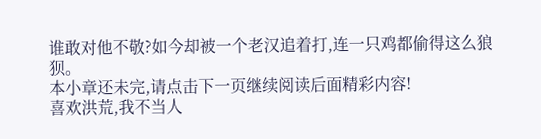谁敢对他不敬?如今却被一个老汉追着打,连一只鸡都偷得这么狼狈。
本小章还未完,请点击下一页继续阅读后面精彩内容!
喜欢洪荒,我不当人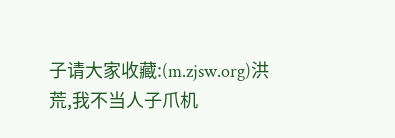子请大家收藏:(m.zjsw.org)洪荒,我不当人子爪机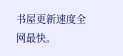书屋更新速度全网最快。